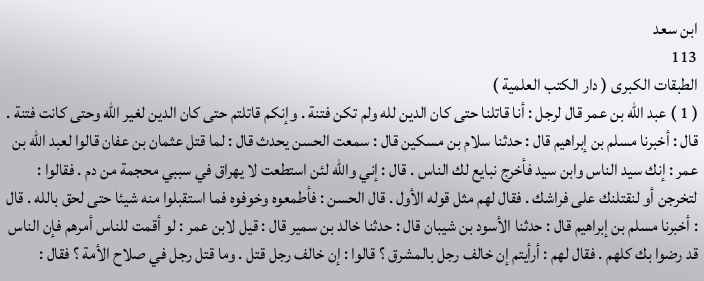ابن سعد
113
الطبقات الكبرى ( دار الكتب العلمية )
( 1 ) عبد الله بن عمر قال لرجل : أنا قاتلنا حتى كان الدين لله ولم تكن فتنة . وإنكم قاتلتم حتى كان الدين لغير الله وحتى كانت فتنة . قال : أخبرنا مسلم بن إبراهيم قال : حدثنا سلام بن مسكين قال : سمعت الحسن يحدث قال : لما قتل عثمان بن عفان قالوا لعبد الله بن عمر : إنك سيد الناس وابن سيد فأخرج نبايع لك الناس . قال : إني والله لئن استطعت لا يهراق في سببي محجمة من دم . فقالوا : لتخرجن أو لنقتلنك على فراشك . فقال لهم مثل قوله الأول . قال الحسن : فأطمعوه وخوفوه فما استقبلوا منه شيئا حتى لحق بالله . قال : أخبرنا مسلم بن إبراهيم قال : حدثنا الأسود بن شيبان قال : حدثنا خالد بن سمير قال : قيل لابن عمر : لو أقمت للناس أمرهم فإن الناس قد رضوا بك كلهم . فقال لهم : أرأيتم إن خالف رجل بالمشرق ؟ قالوا : إن خالف رجل قتل . وما قتل رجل في صلاح الأمة ؟ فقال :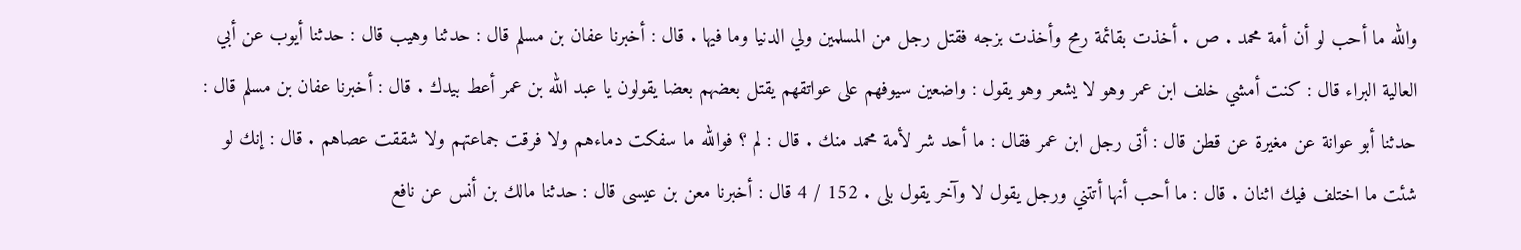والله ما أحب لو أن أمة محمد . ص . أخذت بقائمة رمح وأخذت بزجه فقتل رجل من المسلمين ولي الدنيا وما فيها . قال : أخبرنا عفان بن مسلم قال : حدثنا وهيب قال : حدثنا أيوب عن أبي العالية البراء قال : كنت أمشي خلف ابن عمر وهو لا يشعر وهو يقول : واضعين سيوفهم على عواتقهم يقتل بعضهم بعضا يقولون يا عبد الله بن عمر أعط بيدك . قال : أخبرنا عفان بن مسلم قال : حدثنا أبو عوانة عن مغيرة عن قطن قال : أتى رجل ابن عمر فقال : ما أحد شر لأمة محمد منك . قال : لم ؟ فوالله ما سفكت دماءهم ولا فرقت جماعتهم ولا شققت عصاهم . قال : إنك لو شئت ما اختلف فيك اثنان . قال : ما أحب أنها أتتني ورجل يقول لا وآخر يقول بلى . 152 / 4 قال : أخبرنا معن بن عيسى قال : حدثنا مالك بن أنس عن نافع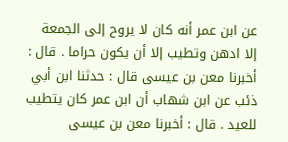عن ابن عمر أنه كان لا يروح إلى الجمعة إلا ادهن وتطيب إلا أن يكون حراما . قال : أخبرنا معن بن عيسى قال : حدثنا ابن أبي ذئب عن ابن شهاب أن ابن عمر كان يتطيب للعيد . قال : أخبرنا معن بن عيسى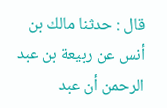قال : حدثنا مالك بن أنس عن ربيعة بن عبد الرحمن أن عبد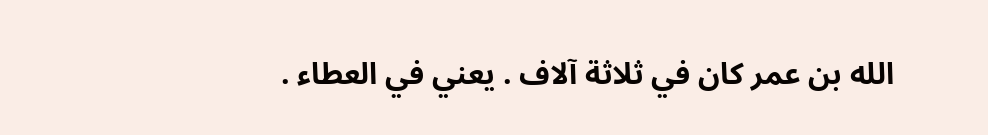الله بن عمر كان في ثلاثة آلاف . يعني في العطاء .